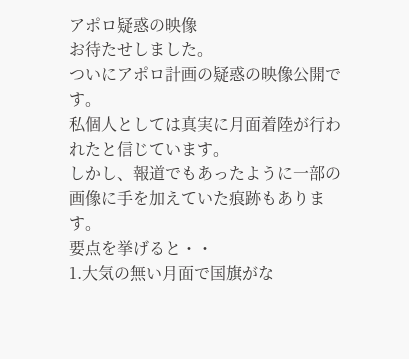アポロ疑惑の映像
お待たせしました。
ついにアポロ計画の疑惑の映像公開です。
私個人としては真実に月面着陸が行われたと信じています。
しかし、報道でもあったように一部の画像に手を加えていた痕跡もあります。
要点を挙げると・・
1.大気の無い月面で国旗がな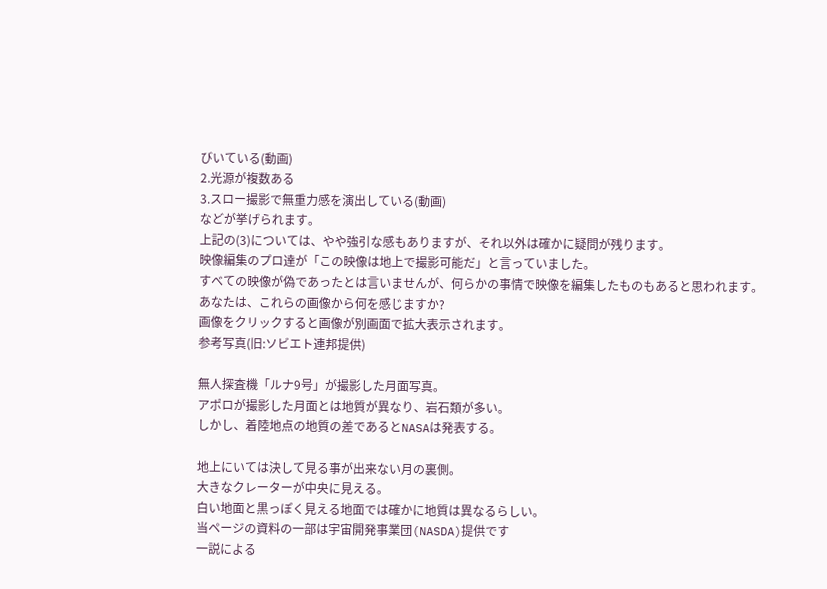びいている(動画)
2.光源が複数ある
3.スロー撮影で無重力感を演出している(動画)
などが挙げられます。
上記の(3)については、やや強引な感もありますが、それ以外は確かに疑問が残ります。
映像編集のプロ達が「この映像は地上で撮影可能だ」と言っていました。
すべての映像が偽であったとは言いませんが、何らかの事情で映像を編集したものもあると思われます。
あなたは、これらの画像から何を感じますか?
画像をクリックすると画像が別画面で拡大表示されます。
参考写真(旧:ソビエト連邦提供)

無人探査機「ルナ9号」が撮影した月面写真。
アポロが撮影した月面とは地質が異なり、岩石類が多い。
しかし、着陸地点の地質の差であるとNASAは発表する。

地上にいては決して見る事が出来ない月の裏側。
大きなクレーターが中央に見える。
白い地面と黒っぽく見える地面では確かに地質は異なるらしい。
当ページの資料の一部は宇宙開発事業団(NASDA)提供です
一説による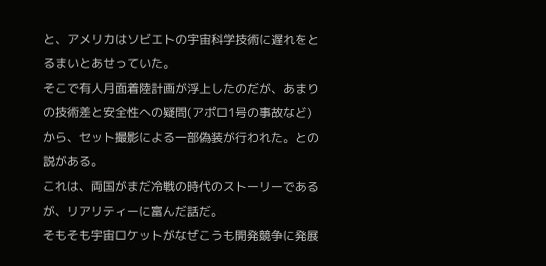と、アメリカはソビエトの宇宙科学技術に遅れをとるまいとあせっていた。
そこで有人月面着陸計画が浮上したのだが、あまりの技術差と安全性への疑問(アポロ1号の事故など)から、セット撮影による一部偽装が行われた。との説がある。
これは、両国がまだ冷戦の時代のストーリーであるが、リアリティーに富んだ話だ。
そもそも宇宙ロケットがなぜこうも開発競争に発展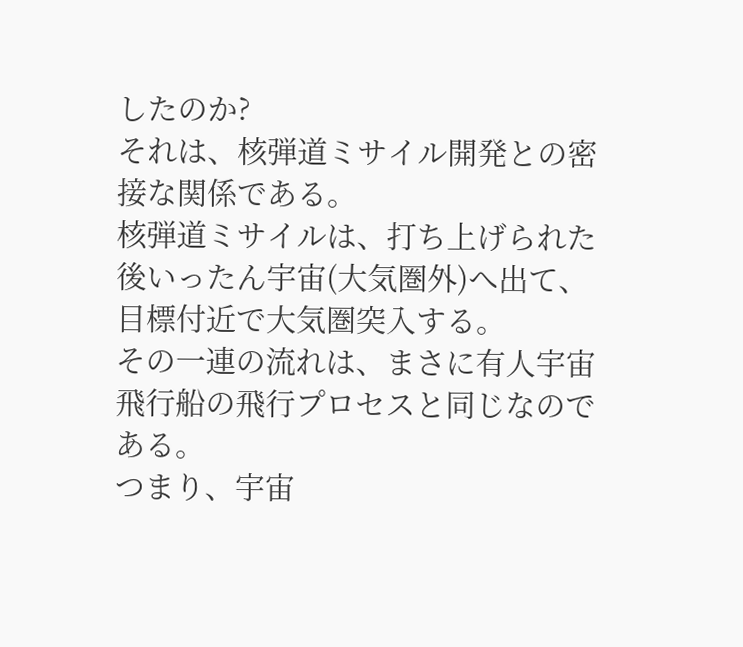したのか?
それは、核弾道ミサイル開発との密接な関係である。
核弾道ミサイルは、打ち上げられた後いったん宇宙(大気圏外)へ出て、目標付近で大気圏突入する。
その一連の流れは、まさに有人宇宙飛行船の飛行プロセスと同じなのである。
つまり、宇宙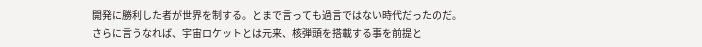開発に勝利した者が世界を制する。とまで言っても過言ではない時代だったのだ。
さらに言うなれば、宇宙ロケットとは元来、核弾頭を搭載する事を前提と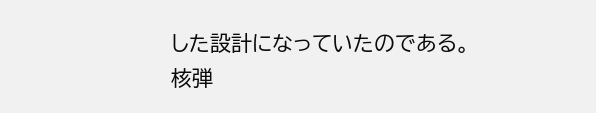した設計になっていたのである。
核弾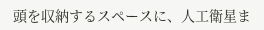頭を収納するスペースに、人工衛星ま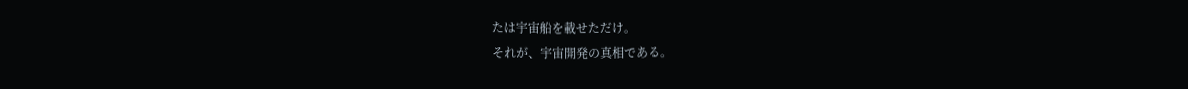たは宇宙船を載せただけ。
それが、宇宙開発の真相である。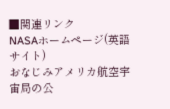■関連リンク
NASAホームページ(英語サイト)
おなじみアメリカ航空宇宙局の公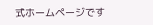式ホームページです